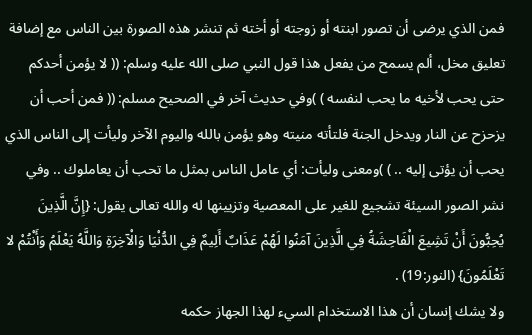فمن الذي يرضى أن تصور ابنته أو زوجته أو أخته ثم تنشر هذه الصورة بين الناس مع إضافة تعليق مخل، ألم يسمح من يفعل هذا قول النبي صلى الله عليه وسلم: (( لا يؤمن أحدكم حتى يحب لأخيه ما يحب لنفسه ) )وفي حديث آخر في الصحيح مسلم: (( فمن أحب أن يزحزح عن النار ويدخل الجنة فلتأته منيته وهو يؤمن بالله واليوم الآخر وليأت إلى الناس الذي يحب أن يؤتى إليه .. ) )ومعنى وليأت: أي عامل الناس بمثل ما تحب أن يعاملوك .. وفي نشر الصور السيئة تشجيع للغير على المعصية وتزيينها له والله تعالى يقول: {إِنَّ الَّذِينَ يُحِبُّونَ أَنْ تَشِيعَ الْفَاحِشَةُ فِي الَّذِينَ آمَنُوا لَهُمْ عَذَابٌ أَلِيمٌ فِي الدُّنْيَا وَالْآخِرَةِ وَاللَّهُ يَعْلَمُ وَأَنْتُمْ لا تَعْلَمُونَ} (النور:19) .
ولا يشك إنسان أن هذا الاستخدام السيء لهذا الجهاز حكمه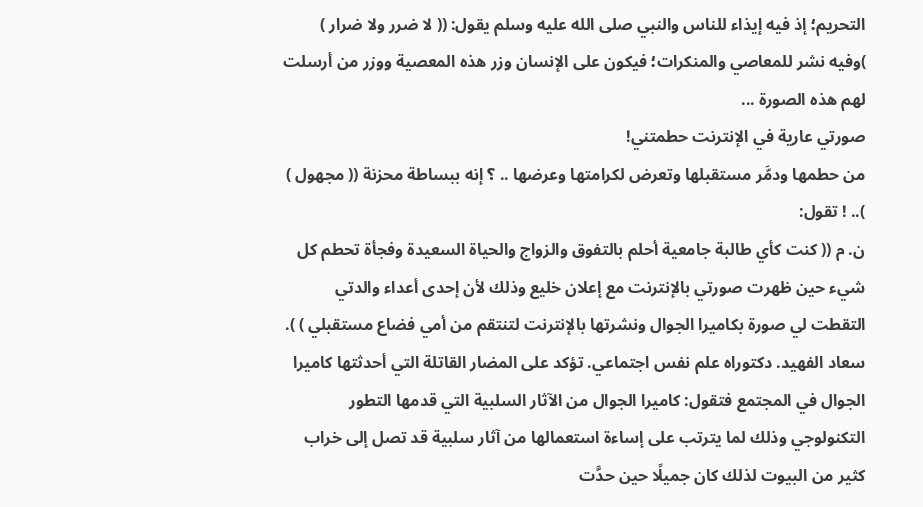التحريم؛ إذ فيه إيذاء للناس والنبي صلى الله عليه وسلم يقول: (( لا ضرر ولا ضرار ) )وفيه نشر للمعاصي والمنكرات؛ فيكون على الإنسان وزر هذه المعصية ووزر من أرسلت لهم هذه الصورة ...
صورتي عارية في الإنترنت حطمتني!
من حطمها ودمَّر مستقبلها وتعرض لكرامتها وعرضها .. ؟ إنه ببساطة محزنة (( مجهول ) ).. ! تقول:
ن. م (( كنت كأي طالبة جامعية أحلم بالتفوق والزواج والحياة السعيدة وفجأة تحطم كل شيء حين ظهرت صورتي بالإنترنت مع إعلان خليع وذلك لأن إحدى أعداء والدتي التقطت لي صورة بكاميرا الجوال ونشرتها بالإنترنت لتنتقم من أمي فضاع مستقبلي ) ).
سعاد الفهيد. دكتوراه علم نفس اجتماعي. تؤكد على المضار القاتلة التي أحدثتها كاميرا الجوال في المجتمع فتقول: كاميرا الجوال من الآثار السلبية التي قدمها التطور التكنولوجي وذلك لما يترتب على إساءة استعمالها من آثار سلبية قد تصل إلى خراب كثير من البيوت لذلك كان جميلًا حين حدَّت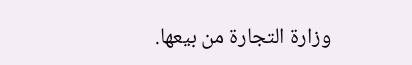وزارة التجارة من بيعها.